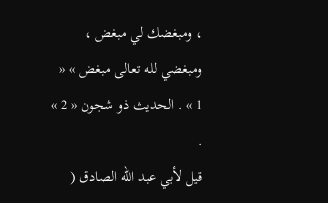، ومبغضك لي مبغض ، ومبغضي لله تعالى مبغض » « 1 » . الحديث ذو شجون « 2 » .
قيل لأبي عبد الله الصادق (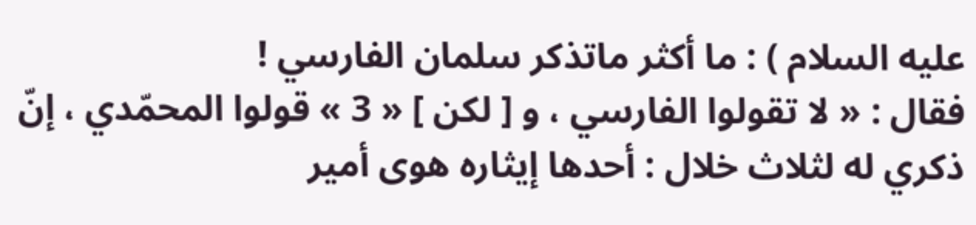عليه السلام ) : ما أكثر ماتذكر سلمان الفارسي !
فقال : « لا تقولوا الفارسي ، و [ لكن ] « 3 » قولوا المحمّدي ، إنّ ذكري له لثلاث خلال : أحدها إيثاره هوى أمير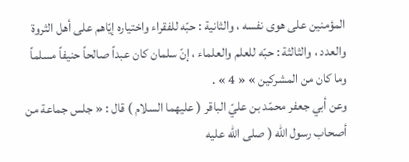المؤمنين على هوى نفسه ، والثانية : حبّه للفقراء واختياره إيّاهم على أهل الثروة والعدد ، والثالثة : حبّه للعلم والعلماء ، إنّ سلمان كان عبداً صالحاً حنيفاً مسلماً وما كان من المشركين » « 4 » .
وعن أبي جعفر محمّد بن عليّ الباقر ( عليهما السلام ) قال : « جلس جماعة من أصحاب رسول الله ( صلى الله عليه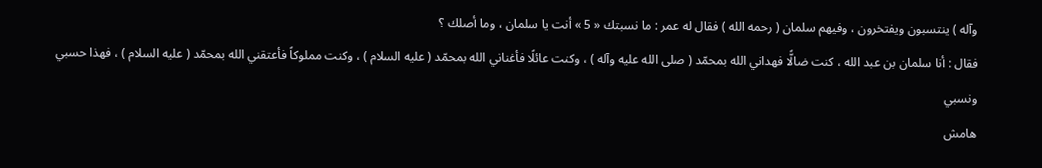وآله ) ينتسبون ويفتخرون ، وفيهم سلمان ( رحمه الله ) فقال له عمر : ما نسبتك « 5 » أنت يا سلمان ، وما أصلك ؟
فقال : أنا سلمان بن عبد الله ، كنت ضالًّا فهداني الله بمحمّد ( صلى الله عليه وآله ) ، وكنت عائلًا فأغناني الله بمحمّد ( عليه السلام ) ، وكنت مملوكاً فأعتقني الله بمحمّد ( عليه السلام ) ، فهذا حسبي ونسبي
هامش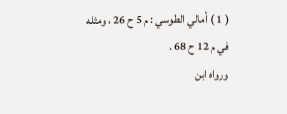( 1 ) أمالي الطوسي : م 5 ح 26 ، ومثله في م 12 ح 68 .
ورواه ابن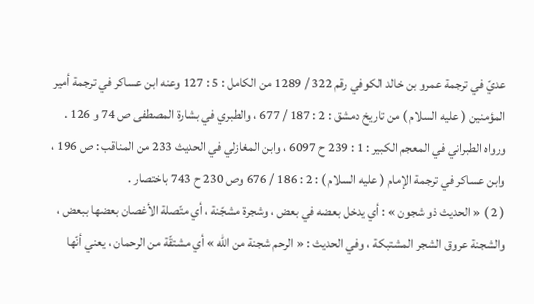عديّ في ترجمة عمرو بن خالد الكوفي رقم 322 / 1289 من الكامل : 5 : 127 وعنه ابن عساكر في ترجمة أمير المؤمنين ( عليه السلام ) من تاريخ دمشق : 2 : 187 / 677 ، والطبري في بشارة المصطفى ص 74 و 126 .
ورواه الطبراني في المعجم الكبير : 1 : 239 ح 6097 ، وابن المغازلي في الحديث 233 من المناقب : ص 196 ، وابن عساكر في ترجمة الإمام ( عليه السلام ) : 2 : 186 / 676 وص 230 ح 743 باختصار .
( 2 ) « الحديث ذو شجون » : أي يدخل بعضه في بعض ، وشجرة مشجّنة ، أي متّصلة الأغصان بعضها ببعض ، والشجنة عروق الشجر المشتبكة ، وفي الحديث : « الرحم شجنة من الله » أي مشتقّة من الرحمان ، يعني أنّها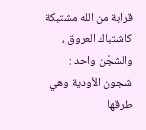قرابة من الله مشتبكة كاشتباك العروق ، والشجْن واحد : شجون الأودية وهي طرقها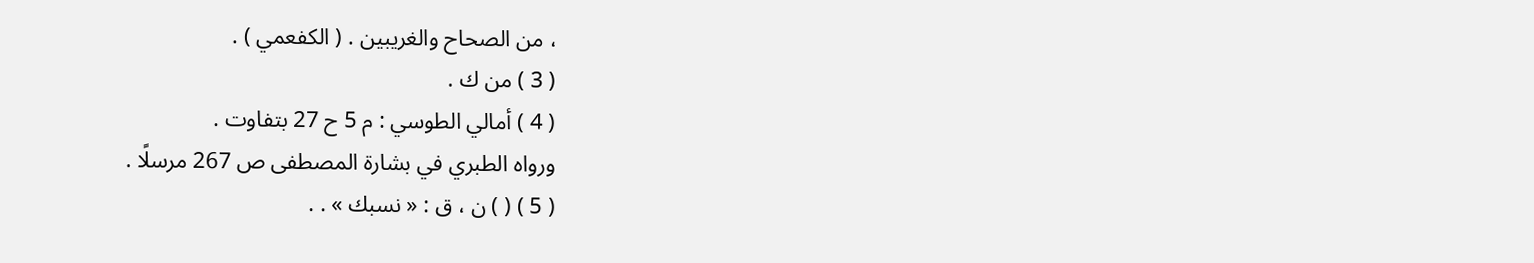، من الصحاح والغريبين . ( الكفعمي ) .
( 3 ) من ك .
( 4 ) أمالي الطوسي : م 5 ح 27 بتفاوت .
ورواه الطبري في بشارة المصطفى ص 267 مرسلًا .
( 5 ) ( ) ن ، ق : « نسبك » . .